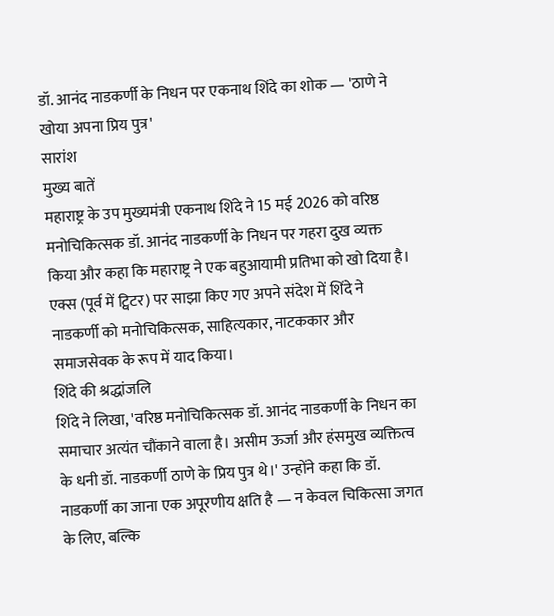डॉ. आनंद नाडकर्णी के निधन पर एकनाथ शिंदे का शोक — 'ठाणे ने खोया अपना प्रिय पुत्र'
सारांश
मुख्य बातें
महाराष्ट्र के उप मुख्यमंत्री एकनाथ शिंदे ने 15 मई 2026 को वरिष्ठ मनोचिकित्सक डॉ. आनंद नाडकर्णी के निधन पर गहरा दुख व्यक्त किया और कहा कि महाराष्ट्र ने एक बहुआयामी प्रतिभा को खो दिया है। एक्स (पूर्व में ट्विटर) पर साझा किए गए अपने संदेश में शिंदे ने नाडकर्णी को मनोचिकित्सक, साहित्यकार, नाटककार और समाजसेवक के रूप में याद किया।
शिंदे की श्रद्धांजलि
शिंदे ने लिखा, 'वरिष्ठ मनोचिकित्सक डॉ. आनंद नाडकर्णी के निधन का समाचार अत्यंत चौंकाने वाला है। असीम ऊर्जा और हंसमुख व्यक्तित्व के धनी डॉ. नाडकर्णी ठाणे के प्रिय पुत्र थे।' उन्होंने कहा कि डॉ. नाडकर्णी का जाना एक अपूरणीय क्षति है — न केवल चिकित्सा जगत के लिए, बल्कि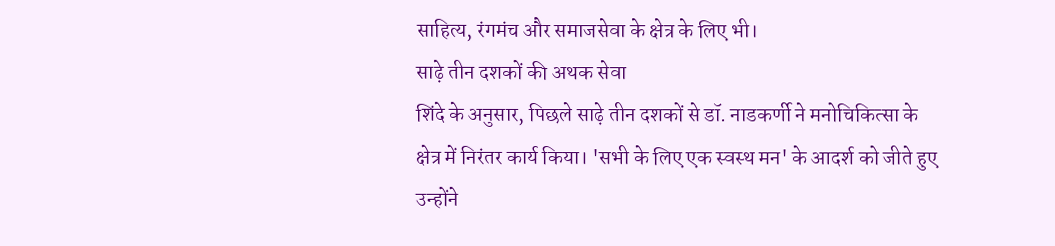साहित्य, रंगमंच और समाजसेवा के क्षेत्र के लिए भी।
साढ़े तीन दशकों की अथक सेवा
शिंदे के अनुसार, पिछले साढ़े तीन दशकों से डॉ. नाडकर्णी ने मनोचिकित्सा के क्षेत्र में निरंतर कार्य किया। 'सभी के लिए एक स्वस्थ मन' के आदर्श को जीते हुए उन्होंने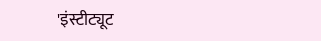'इंस्टीट्यूट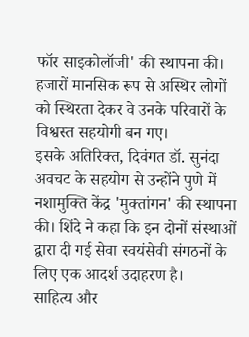फॉर साइकोलॉजी' की स्थापना की। हजारों मानसिक रूप से अस्थिर लोगों को स्थिरता देकर वे उनके परिवारों के विश्वस्त सहयोगी बन गए।
इसके अतिरिक्त, दिवंगत डॉ. सुनंदा अवचट के सहयोग से उन्होंने पुणे में नशामुक्ति केंद्र 'मुक्तांगन' की स्थापना की। शिंदे ने कहा कि इन दोनों संस्थाओं द्वारा दी गई सेवा स्वयंसेवी संगठनों के लिए एक आदर्श उदाहरण है।
साहित्य और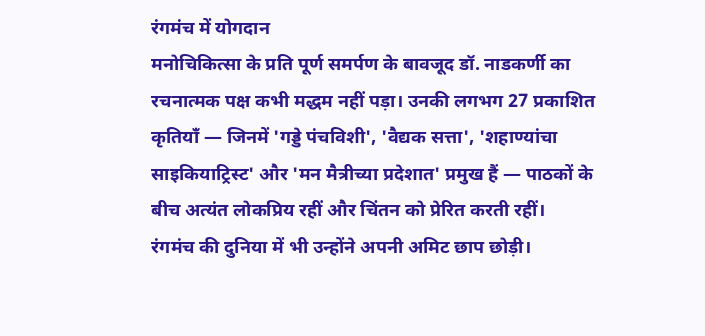रंगमंच में योगदान
मनोचिकित्सा के प्रति पूर्ण समर्पण के बावजूद डॉ. नाडकर्णी का रचनात्मक पक्ष कभी मद्धम नहीं पड़ा। उनकी लगभग 27 प्रकाशित कृतियाँ — जिनमें 'गड्डे पंचविशी', 'वैद्यक सत्ता', 'शहाण्यांचा साइकियाट्रिस्ट' और 'मन मैत्रीच्या प्रदेशात' प्रमुख हैं — पाठकों के बीच अत्यंत लोकप्रिय रहीं और चिंतन को प्रेरित करती रहीं।
रंगमंच की दुनिया में भी उन्होंने अपनी अमिट छाप छोड़ी।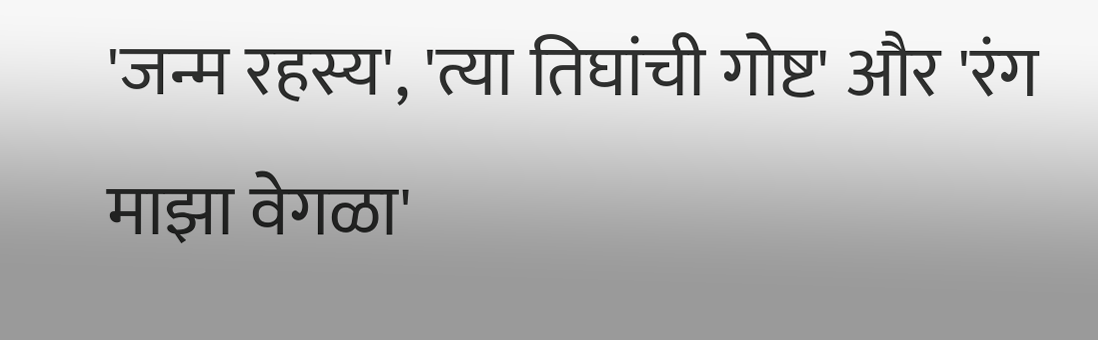'जन्म रहस्य', 'त्या तिघांची गोष्ट' और 'रंग माझा वेगळा'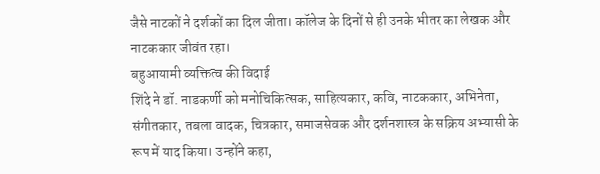जैसे नाटकों ने दर्शकों का दिल जीता। कॉलेज के दिनों से ही उनके भीतर का लेखक और नाटककार जीवंत रहा।
बहुआयामी व्यक्तित्व की विदाई
शिंदे ने डॉ. नाडकर्णी को मनोचिकित्सक, साहित्यकार, कवि, नाटककार, अभिनेता, संगीतकार, तबला वादक, चित्रकार, समाजसेवक और दर्शनशास्त्र के सक्रिय अभ्यासी के रूप में याद किया। उन्होंने कहा,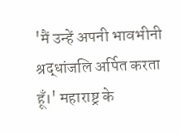'मैं उन्हें अपनी भावभीनी श्रद्धांजलि अर्पित करता हूँ।' महाराष्ट्र के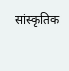सांस्कृतिक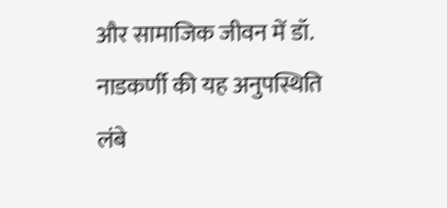और सामाजिक जीवन में डॉ. नाडकर्णी की यह अनुपस्थिति लंबे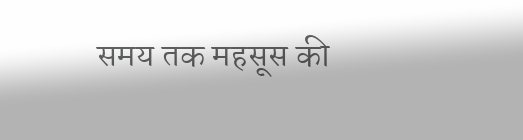समय तक महसूस की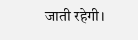जाती रहेगी।